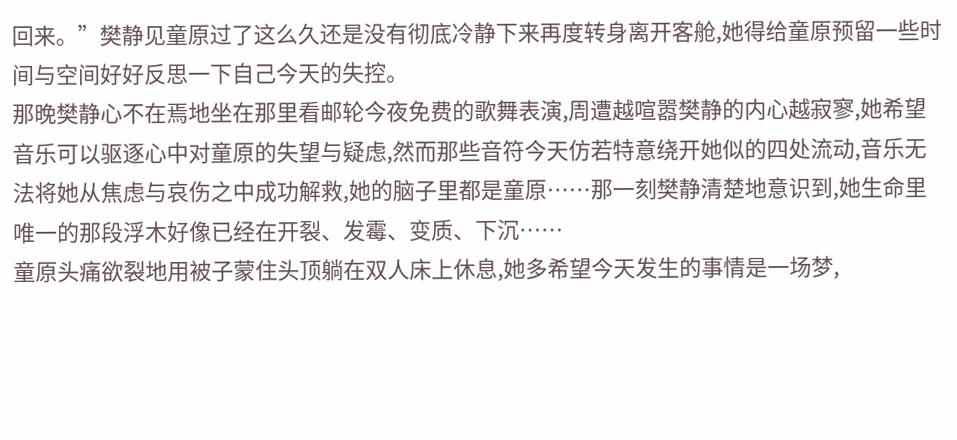回来。”樊静见童原过了这么久还是没有彻底冷静下来再度转身离开客舱,她得给童原预留一些时间与空间好好反思一下自己今天的失控。
那晚樊静心不在焉地坐在那里看邮轮今夜免费的歌舞表演,周遭越喧嚣樊静的内心越寂寥,她希望音乐可以驱逐心中对童原的失望与疑虑,然而那些音符今天仿若特意绕开她似的四处流动,音乐无法将她从焦虑与哀伤之中成功解救,她的脑子里都是童原……那一刻樊静清楚地意识到,她生命里唯一的那段浮木好像已经在开裂、发霉、变质、下沉……
童原头痛欲裂地用被子蒙住头顶躺在双人床上休息,她多希望今天发生的事情是一场梦,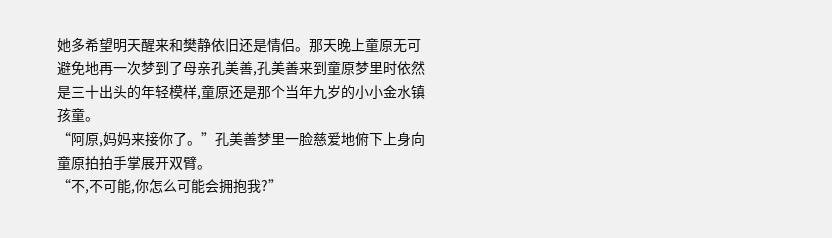她多希望明天醒来和樊静依旧还是情侣。那天晚上童原无可避免地再一次梦到了母亲孔美善,孔美善来到童原梦里时依然是三十出头的年轻模样,童原还是那个当年九岁的小小金水镇孩童。
“阿原,妈妈来接你了。”孔美善梦里一脸慈爱地俯下上身向童原拍拍手掌展开双臂。
“不,不可能,你怎么可能会拥抱我?”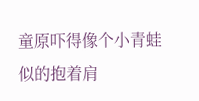童原吓得像个小青蛙似的抱着肩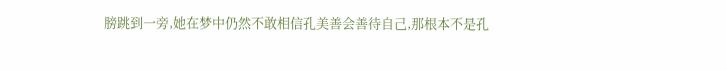膀跳到一旁,她在梦中仍然不敢相信孔美善会善待自己,那根本不是孔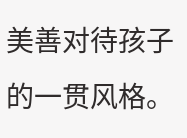美善对待孩子的一贯风格。